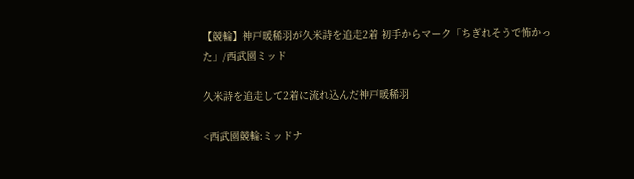【競輪】神戸暖稀羽が久米詩を追走2着 初手からマーク「ちぎれそうで怖かった」/西武園ミッド

久米詩を追走して2着に流れ込んだ神戸暖稀羽

<西武園競輪:ミッドナ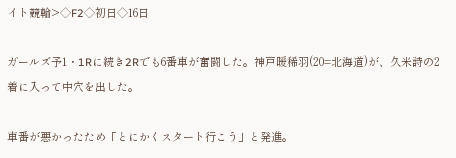イト競輪>◇F2◇初日◇16日

ガールズ予1・1Rに続き2Rでも6番車が奮闘した。神戸暖稀羽(20=北海道)が、久米詩の2着に入って中穴を出した。

車番が悪かったため「とにかくスタート行こう」と発進。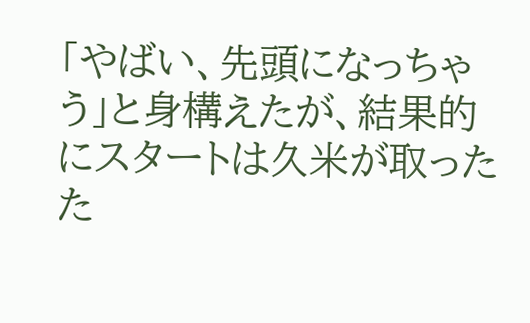「やばい、先頭になっちゃう」と身構えたが、結果的にスタートは久米が取ったた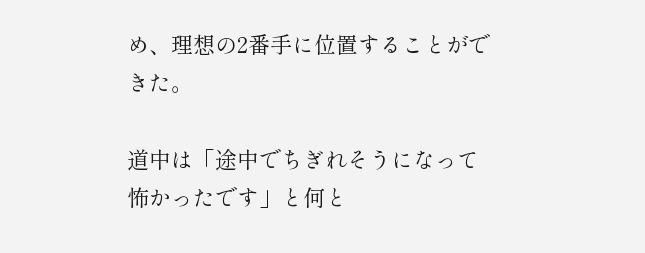め、理想の2番手に位置することができた。

道中は「途中でちぎれそうになって怖かったです」と何と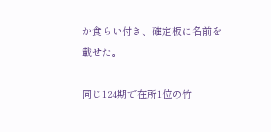か食らい付き、確定板に名前を載せた。

同じ124期で在所1位の竹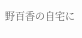野百香の自宅に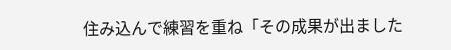住み込んで練習を重ね「その成果が出ました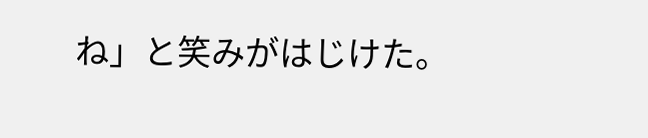ね」と笑みがはじけた。